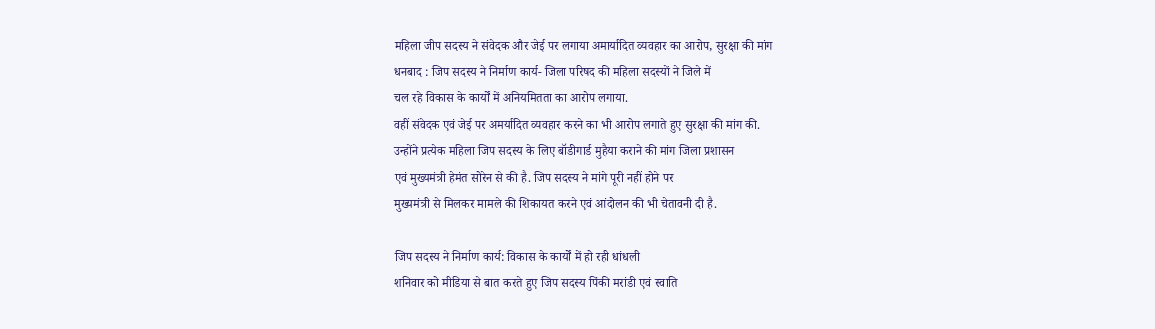महिला जीप सदस्य ने संवेदक और जेई पर लगाया अमार्यादित व्यवहार का आरोप, सुरक्षा की मांग
धनबाद : जिप सदस्य ने निर्माण कार्य- जिला परिषद की महिला सदस्यों ने जिले में
चल रहे विकास के कार्यों में अनियमितता का आरोप लगाया.
वहीं संवेदक एवं जेई पर अमर्यादित व्यवहार करने का भी आरोप लगाते हुए सुरक्षा की मांग की.
उन्होंने प्रत्येक महिला जिप सदस्य के लिए बॉडीगार्ड मुहैया कराने की मांग जिला प्रशासन
एवं मुख्यमंत्री हेमंत सोरेन से की है. जिप सदस्य ने मांगे पूरी नहीं होने पर
मुख्यमंत्री से मिलकर मामले की शिकायत करने एवं आंदोलन की भी चेतावनी दी है.

जिप सदस्य ने निर्माण कार्य: विकास के कार्यों में हो रही धांधली
शनिवार को मीडिया से बात करते हुए जिप सदस्य पिंकी मरांडी एवं स्वाति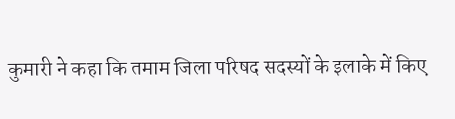कुमारी ने कहा कि तमाम जिला परिषद सदस्यों के इलाके में किए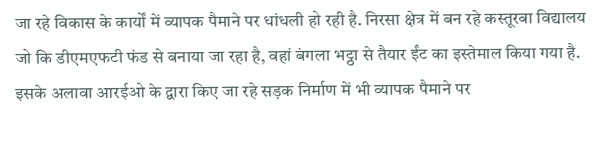जा रहे विकास के कार्यों में व्यापक पैमाने पर धांधली हो रही है. निरसा क्षेत्र में बन रहे कस्तूरबा विद्यालय जो कि डीएमएफटी फंड से बनाया जा रहा है, वहां बंगला भट्ठा से तैयार ईंट का इस्तेमाल किया गया है. इसके अलावा आरईओ के द्वारा किए जा रहे सड़क निर्माण में भी व्यापक पैमाने पर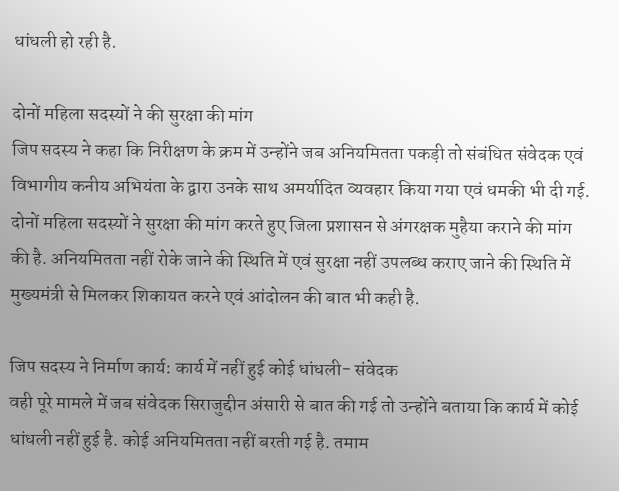धांधली हो रही है.

दोनों महिला सदस्यों ने की सुरक्षा की मांग
जिप सदस्य ने कहा कि निरीक्षण के क्रम में उन्होंने जब अनियमितता पकड़ी तो संबंधित संवेदक एवं विभागीय कनीय अभियंता के द्वारा उनके साथ अमर्यादित व्यवहार किया गया एवं धमकी भी दी गई. दोनों महिला सदस्यों ने सुरक्षा की मांग करते हुए जिला प्रशासन से अंगरक्षक मुहैया कराने की मांग की है. अनियमितता नहीं रोके जाने की स्थिति में एवं सुरक्षा नहीं उपलब्ध कराए जाने की स्थिति में मुख्यमंत्री से मिलकर शिकायत करने एवं आंदोलन की बात भी कही है.

जिप सदस्य ने निर्माण कार्य: कार्य में नहीं हुई कोई धांधली- संवेदक
वही पूरे मामले में जब संवेदक सिराजुद्दीन अंसारी से बात की गई तो उन्होंने बताया कि कार्य में कोई धांधली नहीं हुई है. कोई अनियमितता नहीं बरती गई है. तमाम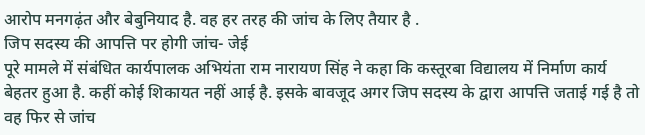आरोप मनगढ़ंत और बेबुनियाद है. वह हर तरह की जांच के लिए तैयार है .
जिप सदस्य की आपत्ति पर होगी जांच- जेई
पूरे मामले में संबंधित कार्यपालक अभियंता राम नारायण सिंह ने कहा कि कस्तूरबा विद्यालय में निर्माण कार्य बेहतर हुआ है. कहीं कोई शिकायत नहीं आई है. इसके बावजूद अगर जिप सदस्य के द्वारा आपत्ति जताई गई है तो वह फिर से जांच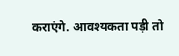कराएंगे. आवश्यकता पड़ी तो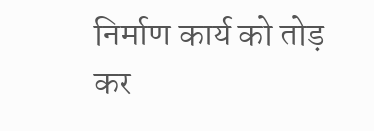निर्माण कार्य को तोड़ कर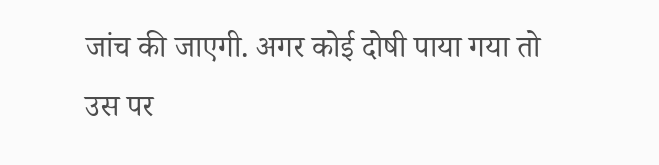जांच की जाएगी. अगर कोई दोषी पाया गया तो उस पर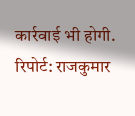कार्रवाई भी होगी.
रिपोर्ट: राजकुमार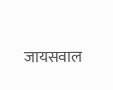जायसवाल